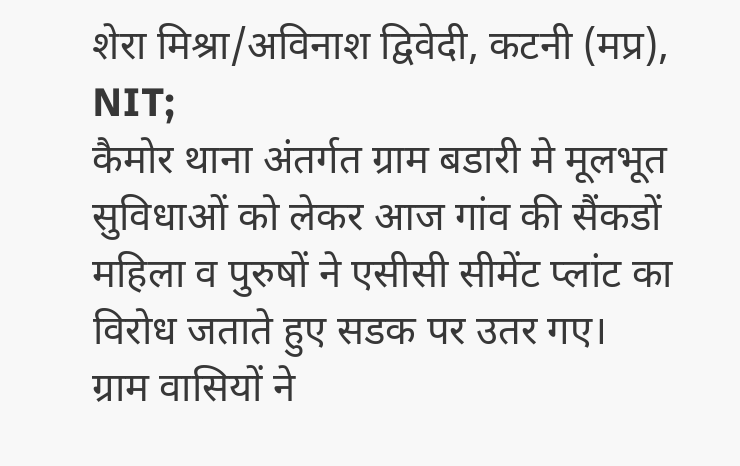शेरा मिश्रा/अविनाश द्विवेदी, कटनी (मप्र), NIT;
कैमोर थाना अंतर्गत ग्राम बडारी मे मूलभूत सुविधाओं को लेकर आज गांव की सैंकडों महिला व पुरुषों ने एसीसी सीमेंट प्लांट का विरोध जताते हुए सडक पर उतर गए।
ग्राम वासियों ने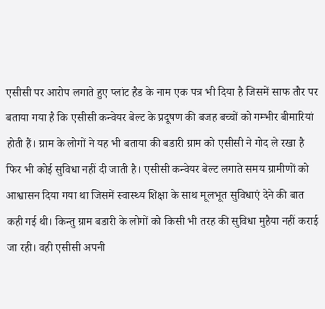एसीसी पर आरोप लगाते हुए प्लांट हैड के नाम एक पत्र भी दिया है जिसमें साफ तौर पर बताया गया है कि एसीसी कन्वेयर बेल्ट के प्रदूषण की बजह बच्चों को गम्भीर बीमारियां होती हैं। ग्राम के लोगों ने यह भी बताया की बडारी ग्राम को एसीसी ने गोद ले रखा है फिर भी कोई सुविधा नहीं दी जाती है। एसीसी कन्वेयर बेल्ट लगाते समय ग्रामीणों को आश्वासन दिया गया था जिसमें स्वास्थ्य शिक्षा के साथ मूलभूत सुविधाएं देने की बात कही गई थी। किन्तु ग्राम बडारी के लोगों को किसी भी तरह की सुविधा मुहैया नहीं कराई जा रही। वही एसीसी अपनी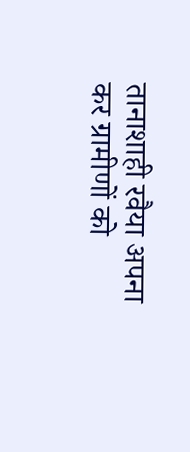तानाशाही रवैया अपना कर ग्रामीणों को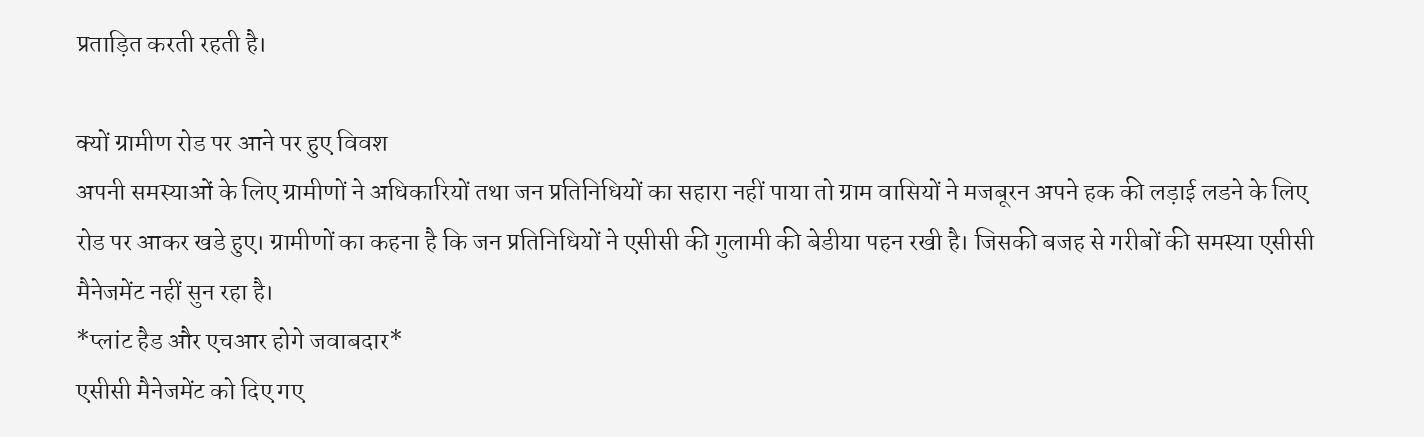प्रताड़ित करती रहती है।

क्यों ग्रामीण रोड पर आने पर हुए विवश
अपनी समस्याओं के लिए ग्रामीणों ने अधिकारियों तथा जन प्रतिनिधियों का सहारा नहीं पाया तो ग्राम वासियों ने मजबूरन अपने हक की लड़ाई लडने के लिए रोड पर आकर खडे हुए। ग्रामीणों का कहना है कि जन प्रतिनिधियों ने एसीसी की गुलामी की बेडीया पहन रखी है। जिसकी बजह से गरीबों की समस्या एसीसी मैनेजमेंट नहीं सुन रहा है।
*प्लांट हैड और एचआर होगे जवाबदार*
एसीसी मैनेजमेंट को दिए गए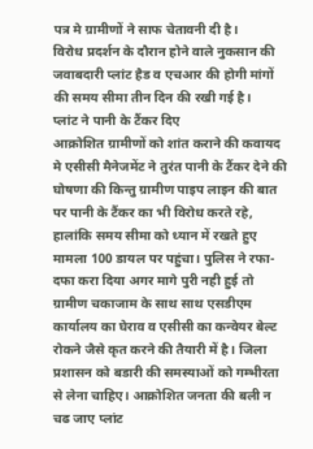पत्र मे ग्रामीणों ने साफ चेतावनी दी है।
विरोध प्रदर्शन के दौरान होने वाले नुकसान की जवाबदारी प्लांट हैड व एचआर की होगी मांगों की समय सीमा तीन दिन की रखी गई है।
प्लांट ने पानी के टैंकर दिए
आक्रोशित ग्रामीणों को शांत कराने की कवायद मे एसीसी मैनेजमेंट ने तुरंत पानी के टैंकर देने की घोषणा की किन्तु ग्रामीण पाइप लाइन की बात पर पानी के टैंकर का भी विरोध करते रहे, हालांकि समय सीमा को ध्यान में रखते हुए मामला 100 डायल पर पहुंचा। पुलिस ने रफा-दफा करा दिया अगर मागे पुरी नही हुई तो ग्रामीण चकाजाम के साथ साथ एसडीएम कार्यालय का घेराव व एसीसी का कन्वेयर बेल्ट रोकने जैसे कृत करने की तैयारी में है। जिला प्रशासन को बडारी की समस्याओं को गम्भीरता से लेना चाहिए। आक्रोशित जनता की बली न चढ जाए प्लांट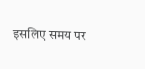इसलिए समय पर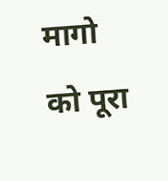मागो को पूरा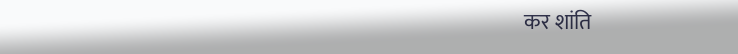कर शांति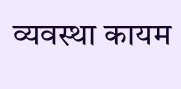व्यवस्था कायम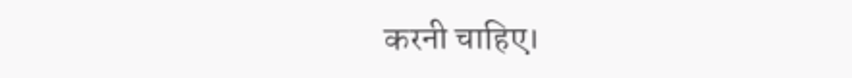करनी चाहिए।